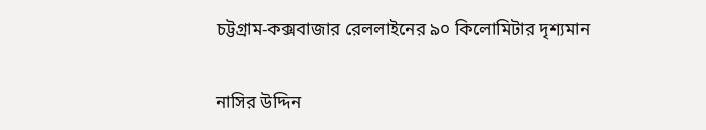চট্টগ্রাম-কক্সবাজার রেললাইনের ৯০ কিলোমিটার দৃশ্যমান

নাসির উদ্দিন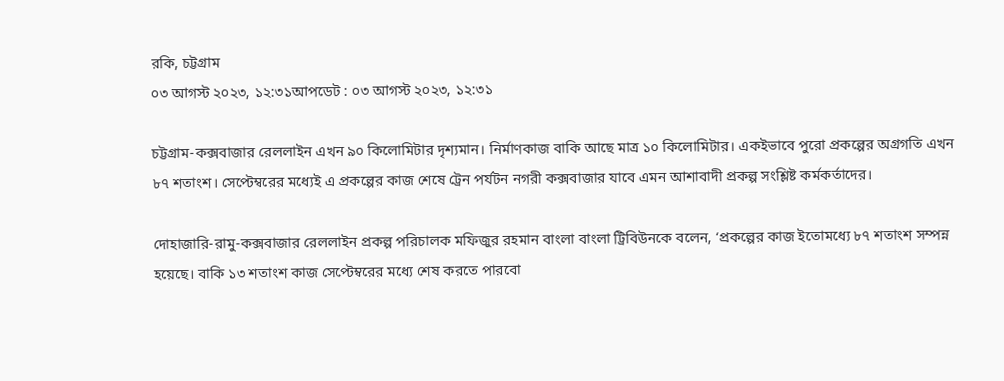রকি, চট্টগ্রাম
০৩ আগস্ট ২০২৩, ১২:৩১আপডেট : ০৩ আগস্ট ২০২৩, ১২:৩১

চট্টগ্রাম-কক্সবাজার রেললাইন এখন ৯০ কিলোমিটার দৃশ্যমান। নির্মাণকাজ বাকি আছে মাত্র ১০ কিলোমিটার। একইভাবে পুরো প্রকল্পের অগ্রগতি এখন ৮৭ শতাংশ। সেপ্টেম্বরের মধ্যেই এ প্রকল্পের কাজ শেষে ট্রেন পর্যটন নগরী কক্সবাজার যাবে এমন আশাবাদী প্রকল্প সংশ্লিষ্ট কর্মকর্তাদের।

দোহাজারি-রামু-কক্সবাজার রেললাইন প্রকল্প পরিচালক মফিজুর রহমান বাংলা বাংলা ট্রিবিউনকে বলেন, ‘প্রকল্পের কাজ ইতোমধ্যে ৮৭ শতাংশ সম্পন্ন হয়েছে। বাকি ১৩ শতাংশ কাজ সেপ্টেম্বরের মধ্যে শেষ করতে পারবো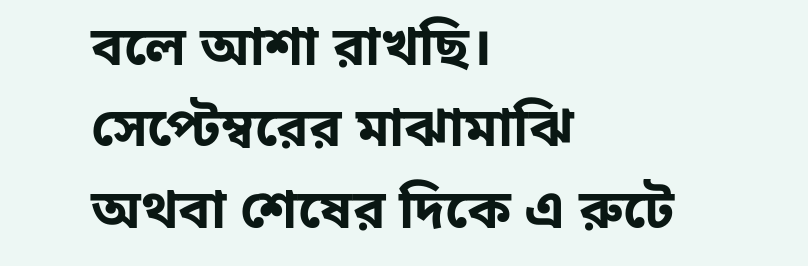বলে আশা রাখছি। সেপ্টেম্বরের মাঝামাঝি অথবা শেষের দিকে এ রুটে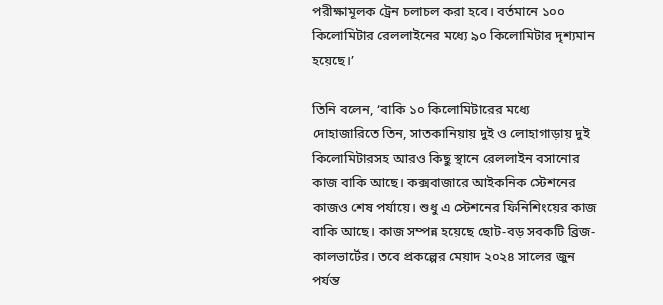পরীক্ষামূলক ট্রেন চলাচল করা হবে। বর্তমানে ১০০ কিলোমিটার রেললাইনের মধ্যে ৯০ কিলোমিটার দৃশ্যমান হয়েছে।’

তিনি বলেন, ‘বাকি ১০ কিলোমিটারের মধ্যে দোহাজারিতে তিন, সাতকানিয়ায় দুই ও লোহাগাড়ায় দুই কিলোমিটারসহ আরও কিছু স্থানে রেললাইন বসানোর কাজ বাকি আছে। কক্সবাজারে আইকনিক স্টেশনের কাজও শেষ পর্যায়ে। শুধু এ স্টেশনের ফিনিশিংয়ের কাজ বাকি আছে। কাজ সম্পন্ন হয়েছে ছোট-বড় সবকটি ব্রিজ-কালভার্টের। তবে প্রকল্পের মেয়াদ ২০২৪ সালের জুন পর্যন্ত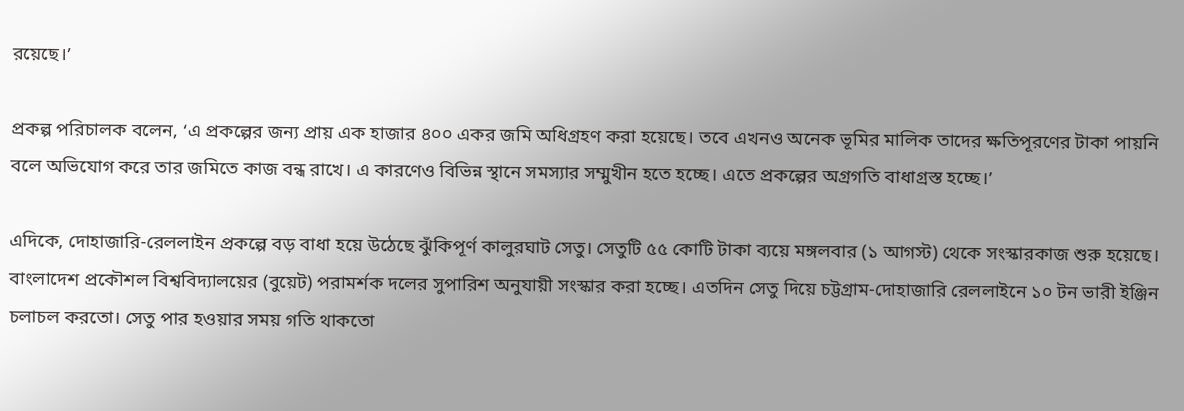রয়েছে।’

প্রকল্প পরিচালক বলেন, ‘এ প্রকল্পের জন্য প্রায় এক হাজার ৪০০ একর জমি অধিগ্রহণ করা হয়েছে। তবে এখনও অনেক ভূমির মালিক তাদের ক্ষতিপূরণের টাকা পায়নি বলে অভিযোগ করে তার জমিতে কাজ বন্ধ রাখে। এ কারণেও বিভিন্ন স্থানে সমস্যার সম্মুখীন হতে হচ্ছে। এতে প্রকল্পের অগ্রগতি বাধাগ্রস্ত হচ্ছে।’

এদিকে, দোহাজারি-রেললাইন প্রকল্পে বড় বাধা হয়ে উঠেছে ঝুঁকিপূর্ণ কালুরঘাট সেতু। সেতুটি ৫৫ কোটি টাকা ব্যয়ে মঙ্গলবার (১ আগস্ট) থেকে সংস্কারকাজ শুরু হয়েছে। বাংলাদেশ প্রকৌশল বিশ্ববিদ্যালয়ের (বুয়েট) পরামর্শক দলের সুপারিশ অনুযায়ী সংস্কার করা হচ্ছে। এতদিন সেতু দিয়ে চট্টগ্রাম-দোহাজারি রেললাইনে ১০ টন ভারী ইঞ্জিন চলাচল করতো। সেতু পার হওয়ার সময় গতি থাকতো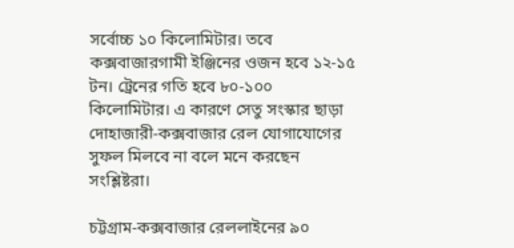সর্বোচ্চ ১০ কিলোমিটার। তবে কক্সবাজারগামী ইঞ্জিনের ওজন হবে ১২-১৫ টন। ট্রেনের গতি হবে ৮০-১০০ কিলোমিটার। এ কারণে সেতু সংস্কার ছাড়া দোহাজারী-কক্সবাজার রেল যোগাযোগের সুফল মিলবে না বলে মনে করছেন সংশ্লিষ্টরা।

চট্টগ্রাম-কক্সবাজার রেললাইনের ৯০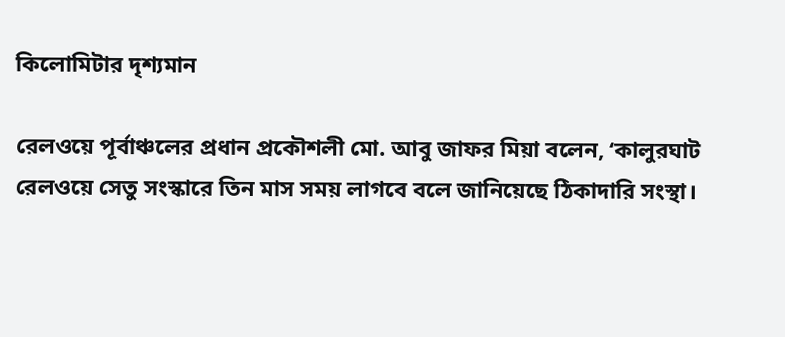কিলোমিটার দৃশ্যমান

রেলওয়ে পূর্বাঞ্চলের প্রধান প্রকৌশলী মো. আবু জাফর মিয়া বলেন, ‘কালুরঘাট রেলওয়ে সেতু সংস্কারে তিন মাস সময় লাগবে বলে জানিয়েছে ঠিকাদারি সংস্থা।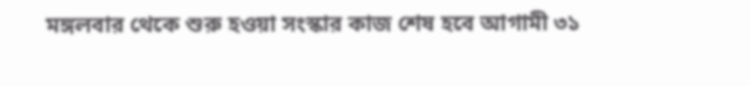মঙ্গলবার থেকে শুরু হওয়া সংস্কার কাজ শেষ হবে আগামী ৩১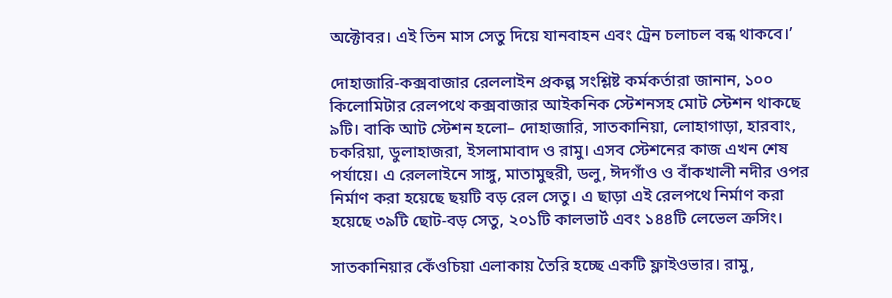অক্টোবর। এই তিন মাস সেতু দিয়ে যানবাহন এবং ট্রেন চলাচল বন্ধ থাকবে।’

দোহাজারি-কক্সবাজার রেললাইন প্রকল্প সংশ্লিষ্ট কর্মকর্তারা জানান, ১০০ কিলোমিটার রেলপথে কক্সবাজার আইকনিক স্টেশনসহ মোট স্টেশন থাকছে ৯টি। বাকি আট স্টেশন হলো– দোহাজারি, সাতকানিয়া, লোহাগাড়া, হারবাং, চকরিয়া, ডুলাহাজরা, ইসলামাবাদ ও রামু। এসব স্টেশনের কাজ এখন শেষ পর্যায়ে। এ রেললাইনে সাঙ্গু, মাতামুহুরী, ডলু, ঈদগাঁও ও বাঁকখালী নদীর ওপর নির্মাণ করা হয়েছে ছয়টি বড় রেল সেতু। এ ছাড়া এই রেলপথে নির্মাণ করা হয়েছে ৩৯টি ছোট-বড় সেতু, ২০১টি কালভার্ট এবং ১৪৪টি লেভেল ক্রসিং।

সাতকানিয়ার কেঁওচিয়া এলাকায় তৈরি হচ্ছে একটি ফ্লাইওভার। রামু,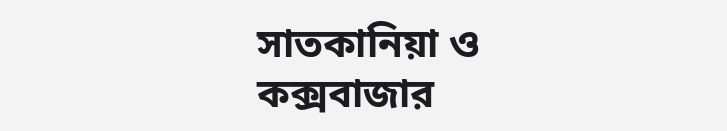সাতকানিয়া ও কক্সবাজার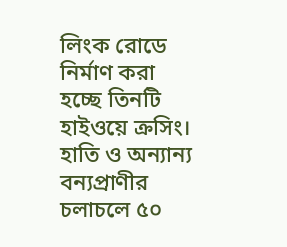লিংক রোডে নির্মাণ করা হচ্ছে তিনটি হাইওয়ে ক্রসিং। হাতি ও অন্যান্য বন্যপ্রাণীর চলাচলে ৫০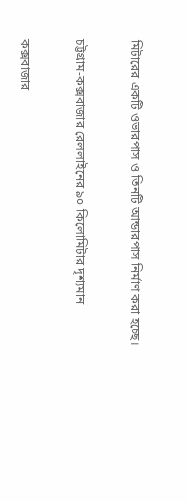মিটারের একটি ওভারপাস ও তিনটি আন্ডারপাস নির্মাণ করা হচ্ছে।

চট্টগ্রাম-কক্সবাজার রেললাইনের ৯০ কিলোমিটার দৃশ্যমান

কক্সবাজার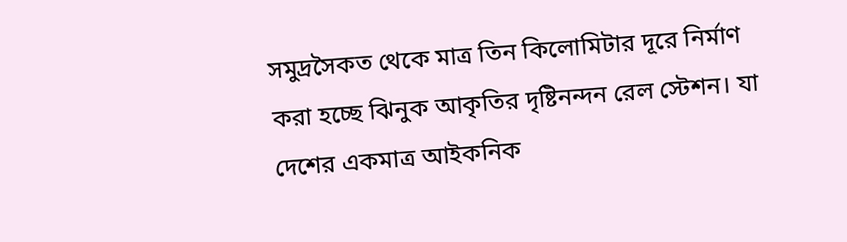সমুদ্রসৈকত থেকে মাত্র তিন কিলোমিটার দূরে নির্মাণ করা হচ্ছে ঝিনুক আকৃতির দৃষ্টিনন্দন রেল স্টেশন। যা দেশের একমাত্র আইকনিক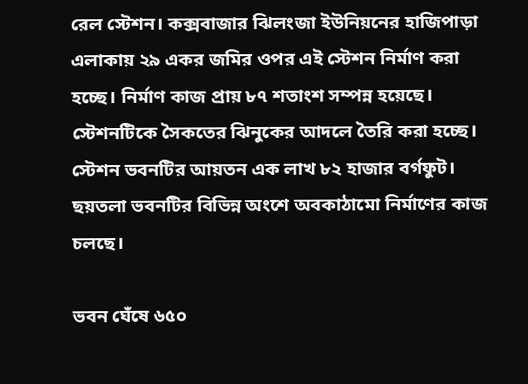রেল স্টেশন। কক্সবাজার ঝিলংজা ইউনিয়নের হাজিপাড়া এলাকায় ২৯ একর জমির ওপর এই স্টেশন নির্মাণ করা হচ্ছে। নির্মাণ কাজ প্রায় ৮৭ শতাংশ সম্পন্ন হয়েছে। স্টেশনটিকে সৈকতের ঝিনুকের আদলে তৈরি করা হচ্ছে। স্টেশন ভবনটির আয়তন এক লাখ ৮২ হাজার বর্গফুট। ছয়তলা ভবনটির বিভিন্ন অংশে অবকাঠামো নির্মাণের কাজ চলছে।

ভবন ঘেঁষে ৬৫০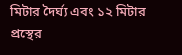মিটার দৈর্ঘ্য এবং ১২ মিটার প্রস্থের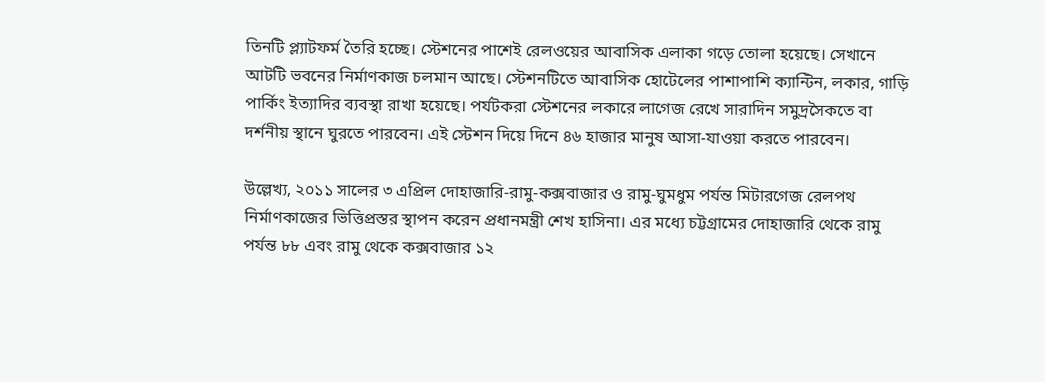তিনটি প্ল্যাটফর্ম তৈরি হচ্ছে। স্টেশনের পাশেই রেলওয়ের আবাসিক এলাকা গড়ে তোলা হয়েছে। সেখানে আটটি ভবনের নির্মাণকাজ চলমান আছে। স্টেশনটিতে আবাসিক হোটেলের পাশাপাশি ক্যান্টিন, লকার, গাড়ি পার্কিং ইত্যাদির ব্যবস্থা রাখা হয়েছে। পর্যটকরা স্টেশনের লকারে লাগেজ রেখে সারাদিন সমুদ্রসৈকতে বা দর্শনীয় স্থানে ঘুরতে পারবেন। এই স্টেশন দিয়ে দিনে ৪৬ হাজার মানুষ আসা-যাওয়া করতে পারবেন।

উল্লেখ্য, ২০১১ সালের ৩ এপ্রিল দোহাজারি-রামু-কক্সবাজার ও রামু-ঘুমধুম পর্যন্ত মিটারগেজ রেলপথ নির্মাণকাজের ভিত্তিপ্রস্তর স্থাপন করেন প্রধানমন্ত্রী শেখ হাসিনা। এর মধ্যে চট্টগ্রামের দোহাজারি থেকে রামু পর্যন্ত ৮৮ এবং রামু থেকে কক্সবাজার ১২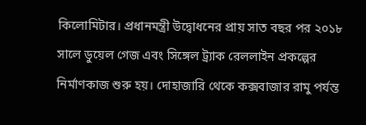কিলোমিটার। প্রধানমন্ত্রী উদ্বোধনের প্রায় সাত বছর পর ২০১৮ সালে ডুয়েল গেজ এবং সিঙ্গেল ট্র্যাক রেললাইন প্রকল্পের নির্মাণকাজ শুরু হয়। দোহাজারি থেকে কক্সবাজার রামু পর্যন্ত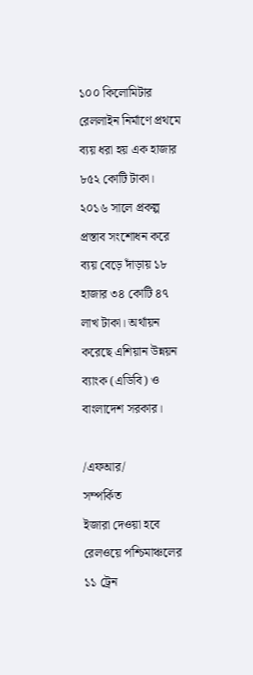১০০ কিলোমিটার রেললাইন নির্মাণে প্রথমে ব্যয় ধরা হয় এক হাজার ৮৫২ কোটি টাকা। ২০১৬ সালে প্রকল্প প্রস্তাব সংশোধন করে ব্যয় বেড়ে দাঁড়ায় ১৮ হাজার ৩৪ কোটি ৪৭ লাখ টাকা। অর্থায়ন করেছে এশিয়ান উন্নয়ন ব্যাংক (এডিবি) ও বাংলাদেশ সরকার।

/এফআর/
সম্পর্কিত
ইজারা দেওয়া হবে রেলওয়ে পশ্চিমাঞ্চলের ১১ ট্রেন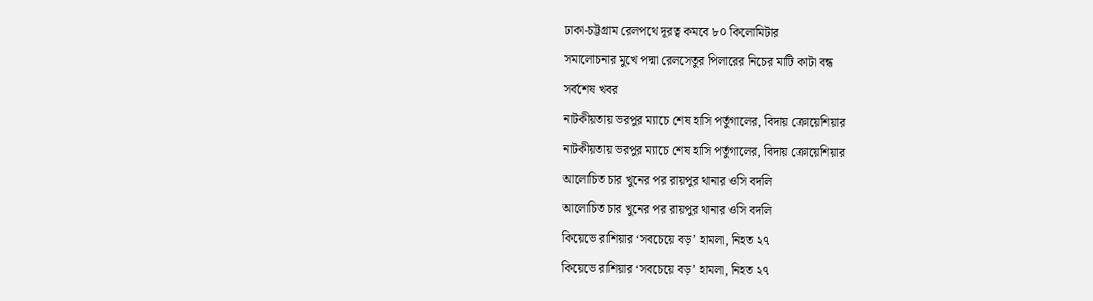ঢাকা-চট্টগ্রাম রেলপথে দূরত্ব কমবে ৮০ কিলোমিটার
সমালোচনার মুখে পদ্মা রেলসেতুর পিলারের নিচের মাটি কাটা বন্ধ
সর্বশেষ খবর
নাটকীয়তায় ভরপুর ম্যাচে শেষ হাসি পর্তুগালের, বিদায় ক্রোয়েশিয়ার
নাটকীয়তায় ভরপুর ম্যাচে শেষ হাসি পর্তুগালের, বিদায় ক্রোয়েশিয়ার
আলোচিত চার খুনের পর রায়পুর থানার ওসি বদলি
আলোচিত চার খুনের পর রায়পুর থানার ওসি বদলি
কিয়েভে রাশিয়ার ‘সবচেয়ে বড়’ হামলা, নিহত ২৭
কিয়েভে রাশিয়ার ‘সবচেয়ে বড়’ হামলা, নিহত ২৭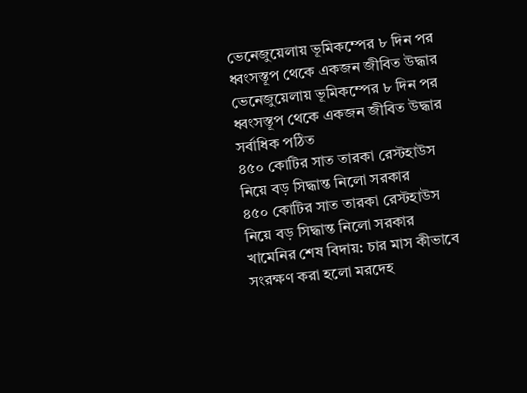ভেনেজুয়েলায় ভূমিকম্পের ৮ দিন পর ধ্বংসস্তূপ থেকে একজন জীবিত উদ্ধার
ভেনেজুয়েলায় ভূমিকম্পের ৮ দিন পর ধ্বংসস্তূপ থেকে একজন জীবিত উদ্ধার
সর্বাধিক পঠিত
৪৫০ কোটির সাত তারকা রেস্টহাউস নিয়ে বড় সিদ্ধান্ত নিলো সরকার
৪৫০ কোটির সাত তারকা রেস্টহাউস নিয়ে বড় সিদ্ধান্ত নিলো সরকার
খামেনির শেষ বিদায়: চার মাস কীভাবে সংরক্ষণ করা হলো মরদেহ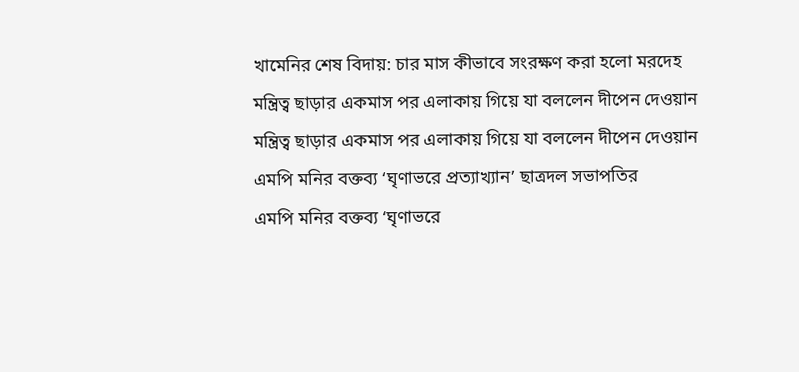খামেনির শেষ বিদায়: চার মাস কীভাবে সংরক্ষণ করা হলো মরদেহ
মন্ত্রিত্ব ছাড়ার একমাস পর এলাকায় গিয়ে যা বললেন দীপেন দেওয়ান
মন্ত্রিত্ব ছাড়ার একমাস পর এলাকায় গিয়ে যা বললেন দীপেন দেওয়ান
এমপি মনির বক্তব্য ‘ঘৃণাভরে প্রত্যাখ্যান’ ছাত্রদল সভাপতির
এমপি মনির বক্তব্য ‘ঘৃণাভরে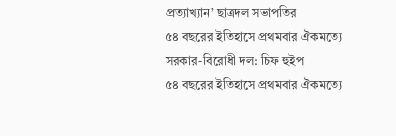প্রত্যাখ্যান’ ছাত্রদল সভাপতির
৫৪ বছরের ইতিহাসে প্রথমবার ঐকমত্যে সরকার-বিরোধী দল: চিফ হুইপ
৫৪ বছরের ইতিহাসে প্রথমবার ঐকমত্যে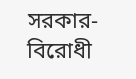সরকার-বিরোধী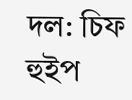দল: চিফ হুইপ